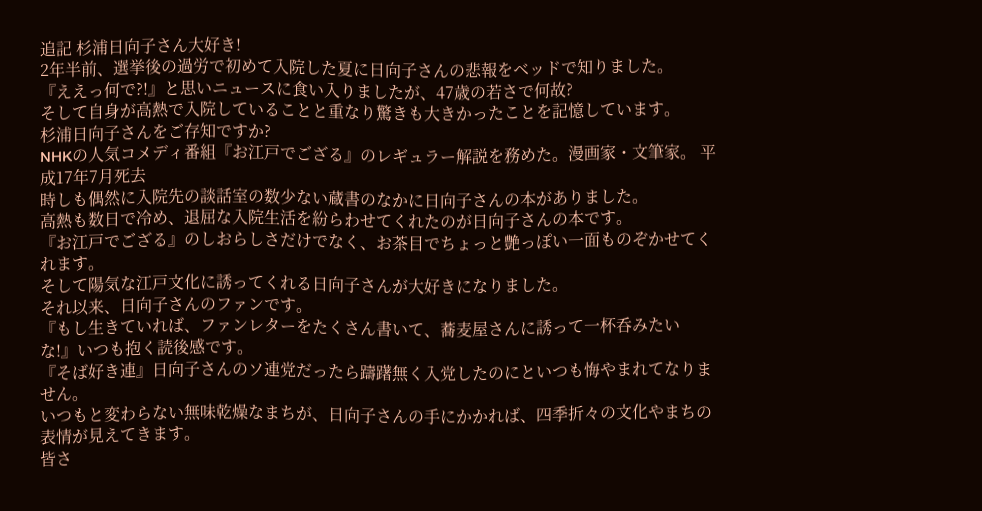追記 杉浦日向子さん大好き!
2年半前、選挙後の過労で初めて入院した夏に日向子さんの悲報をベッドで知りました。
『ええっ何で?!』と思いニュースに食い入りましたが、47歳の若さで何故?
そして自身が高熱で入院していることと重なり驚きも大きかったことを記憶しています。
杉浦日向子さんをご存知ですか?
NHKの人気コメディ番組『お江戸でござる』のレギュラー解説を務めた。漫画家・文筆家。 平成17年7月死去
時しも偶然に入院先の談話室の数少ない蔵書のなかに日向子さんの本がありました。
高熱も数日で冷め、退屈な入院生活を紛らわせてくれたのが日向子さんの本です。
『お江戸でござる』のしおらしさだけでなく、お茶目でちょっと艶っぽい一面ものぞかせてくれます。
そして陽気な江戸文化に誘ってくれる日向子さんが大好きになりました。
それ以来、日向子さんのファンです。
『もし生きていれば、ファンレターをたくさん書いて、蕎麦屋さんに誘って一杯呑みたいな!』いつも抱く読後感です。
『そば好き連』日向子さんのソ連党だったら躊躇無く入党したのにといつも悔やまれてなりません。
いつもと変わらない無味乾燥なまちが、日向子さんの手にかかれば、四季折々の文化やまちの表情が見えてきます。
皆さ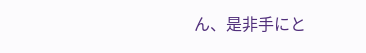ん、是非手にと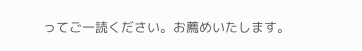ってご一読ください。お薦めいたします。